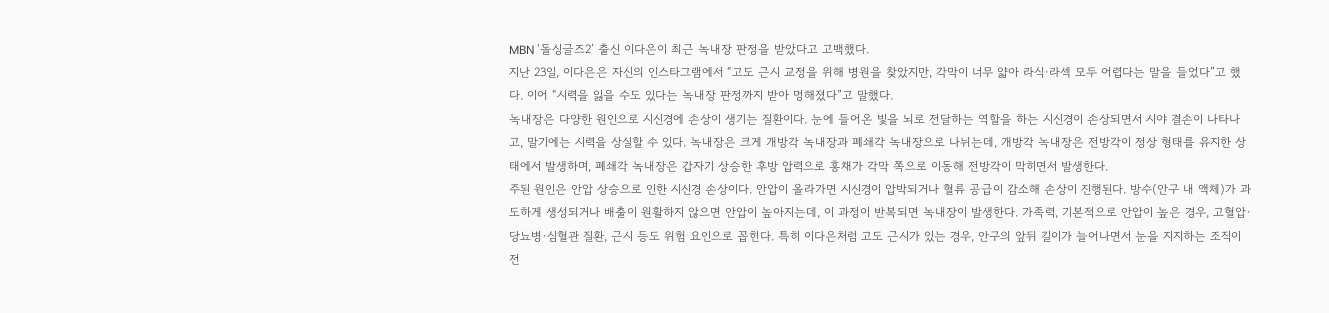MBN ‘돌싱글즈2’ 출신 이다은이 최근 녹내장 판정을 받았다고 고백했다.
지난 23일, 이다은은 자신의 인스타그램에서 “고도 근시 교정을 위해 병원을 찾았지만, 각막이 너무 얇아 라식·라섹 모두 어렵다는 말을 들었다”고 했다. 이어 “시력을 잃을 수도 있다는 녹내장 판정까지 받아 멍해졌다”고 말했다.
녹내장은 다양한 원인으로 시신경에 손상이 생기는 질환이다. 눈에 들어온 빛을 뇌로 전달하는 역할을 하는 시신경이 손상되면서 시야 결손이 나타나고, 말기에는 시력을 상실할 수 있다. 녹내장은 크게 개방각 녹내장과 폐쇄각 녹내장으로 나뉘는데, 개방각 녹내장은 전방각이 정상 형태를 유지한 상태에서 발생하며, 폐쇄각 녹내장은 갑자기 상승한 후방 압력으로 홍채가 각막 쪽으로 이동해 전방각이 막히면서 발생한다.
주된 원인은 안압 상승으로 인한 시신경 손상이다. 안압이 올라가면 시신경이 압박되거나 혈류 공급이 감소해 손상이 진행된다. 방수(안구 내 액체)가 과도하게 생성되거나 배출이 원활하지 않으면 안압이 높아지는데, 이 과정이 반복되면 녹내장이 발생한다. 가족력, 기본적으로 안압이 높은 경우, 고혈압·당뇨병·심혈관 질환, 근시 등도 위험 요인으로 꼽힌다. 특히 이다은처럼 고도 근시가 있는 경우, 안구의 앞뒤 길이가 늘어나면서 눈을 지지하는 조직이 전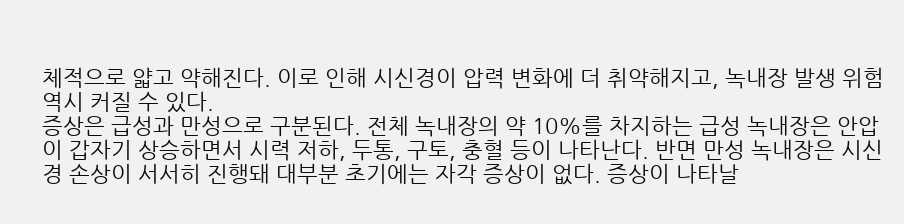체적으로 얇고 약해진다. 이로 인해 시신경이 압력 변화에 더 취약해지고, 녹내장 발생 위험 역시 커질 수 있다.
증상은 급성과 만성으로 구분된다. 전체 녹내장의 약 10%를 차지하는 급성 녹내장은 안압이 갑자기 상승하면서 시력 저하, 두통, 구토, 충혈 등이 나타난다. 반면 만성 녹내장은 시신경 손상이 서서히 진행돼 대부분 초기에는 자각 증상이 없다. 증상이 나타날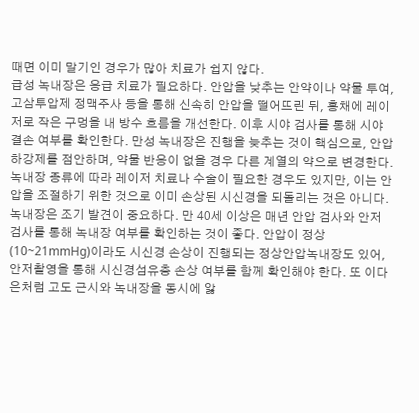때면 이미 말기인 경우가 많아 치료가 쉽지 않다.
급성 녹내장은 응급 치료가 필요하다. 안압을 낮추는 안약이나 약물 투여, 고삼투압제 정맥주사 등을 통해 신속히 안압을 떨어뜨린 뒤, 홍채에 레이저로 작은 구멍을 내 방수 흐름을 개선한다. 이후 시야 검사를 통해 시야 결손 여부를 확인한다. 만성 녹내장은 진행을 늦추는 것이 핵심으로, 안압하강제를 점안하며, 약물 반응이 없을 경우 다른 계열의 약으로 변경한다. 녹내장 종류에 따라 레이저 치료나 수술이 필요한 경우도 있지만, 이는 안압을 조절하기 위한 것으로 이미 손상된 시신경을 되돌리는 것은 아니다.
녹내장은 조기 발견이 중요하다. 만 40세 이상은 매년 안압 검사와 안저검사를 통해 녹내장 여부를 확인하는 것이 좋다. 안압이 정상(10~21mmHg)이라도 시신경 손상이 진행되는 정상안압녹내장도 있어, 안저촬영을 통해 시신경섬유층 손상 여부를 함께 확인해야 한다. 또 이다은처럼 고도 근시와 녹내장을 동시에 앓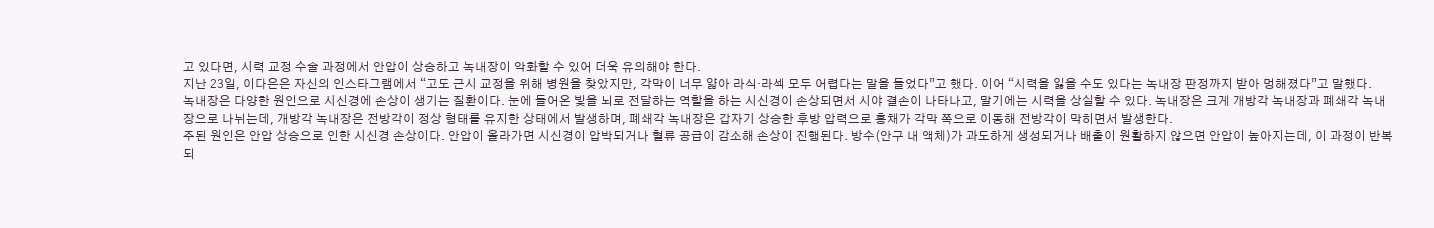고 있다면, 시력 교정 수술 과정에서 안압이 상승하고 녹내장이 악화할 수 있어 더욱 유의해야 한다.
지난 23일, 이다은은 자신의 인스타그램에서 “고도 근시 교정을 위해 병원을 찾았지만, 각막이 너무 얇아 라식·라섹 모두 어렵다는 말을 들었다”고 했다. 이어 “시력을 잃을 수도 있다는 녹내장 판정까지 받아 멍해졌다”고 말했다.
녹내장은 다양한 원인으로 시신경에 손상이 생기는 질환이다. 눈에 들어온 빛을 뇌로 전달하는 역할을 하는 시신경이 손상되면서 시야 결손이 나타나고, 말기에는 시력을 상실할 수 있다. 녹내장은 크게 개방각 녹내장과 폐쇄각 녹내장으로 나뉘는데, 개방각 녹내장은 전방각이 정상 형태를 유지한 상태에서 발생하며, 폐쇄각 녹내장은 갑자기 상승한 후방 압력으로 홍채가 각막 쪽으로 이동해 전방각이 막히면서 발생한다.
주된 원인은 안압 상승으로 인한 시신경 손상이다. 안압이 올라가면 시신경이 압박되거나 혈류 공급이 감소해 손상이 진행된다. 방수(안구 내 액체)가 과도하게 생성되거나 배출이 원활하지 않으면 안압이 높아지는데, 이 과정이 반복되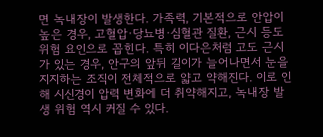면 녹내장이 발생한다. 가족력, 기본적으로 안압이 높은 경우, 고혈압·당뇨병·심혈관 질환, 근시 등도 위험 요인으로 꼽힌다. 특히 이다은처럼 고도 근시가 있는 경우, 안구의 앞뒤 길이가 늘어나면서 눈을 지지하는 조직이 전체적으로 얇고 약해진다. 이로 인해 시신경이 압력 변화에 더 취약해지고, 녹내장 발생 위험 역시 커질 수 있다.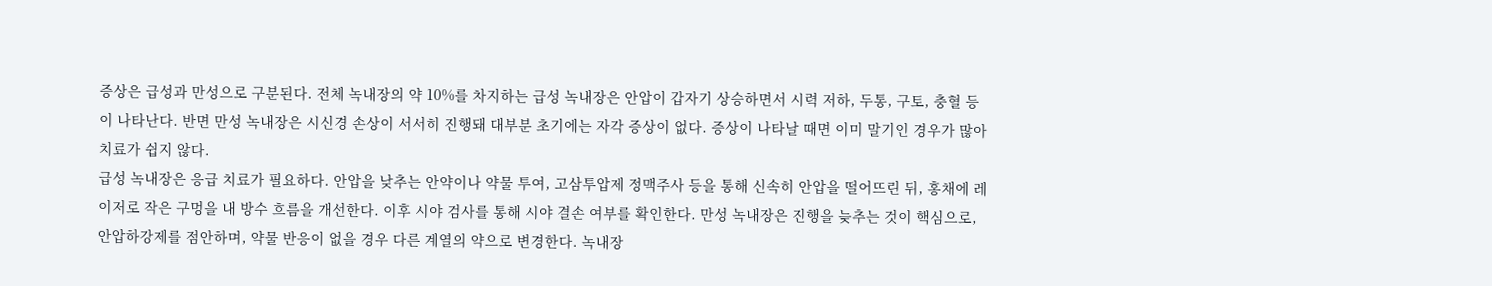증상은 급성과 만성으로 구분된다. 전체 녹내장의 약 10%를 차지하는 급성 녹내장은 안압이 갑자기 상승하면서 시력 저하, 두통, 구토, 충혈 등이 나타난다. 반면 만성 녹내장은 시신경 손상이 서서히 진행돼 대부분 초기에는 자각 증상이 없다. 증상이 나타날 때면 이미 말기인 경우가 많아 치료가 쉽지 않다.
급성 녹내장은 응급 치료가 필요하다. 안압을 낮추는 안약이나 약물 투여, 고삼투압제 정맥주사 등을 통해 신속히 안압을 떨어뜨린 뒤, 홍채에 레이저로 작은 구멍을 내 방수 흐름을 개선한다. 이후 시야 검사를 통해 시야 결손 여부를 확인한다. 만성 녹내장은 진행을 늦추는 것이 핵심으로, 안압하강제를 점안하며, 약물 반응이 없을 경우 다른 계열의 약으로 변경한다. 녹내장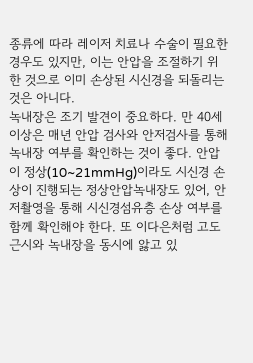종류에 따라 레이저 치료나 수술이 필요한 경우도 있지만, 이는 안압을 조절하기 위한 것으로 이미 손상된 시신경을 되돌리는 것은 아니다.
녹내장은 조기 발견이 중요하다. 만 40세 이상은 매년 안압 검사와 안저검사를 통해 녹내장 여부를 확인하는 것이 좋다. 안압이 정상(10~21mmHg)이라도 시신경 손상이 진행되는 정상안압녹내장도 있어, 안저촬영을 통해 시신경섬유층 손상 여부를 함께 확인해야 한다. 또 이다은처럼 고도 근시와 녹내장을 동시에 앓고 있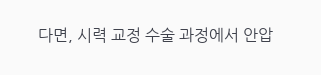다면, 시력 교정 수술 과정에서 안압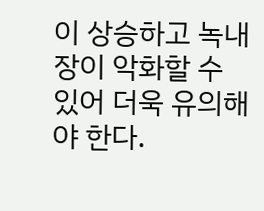이 상승하고 녹내장이 악화할 수 있어 더욱 유의해야 한다.